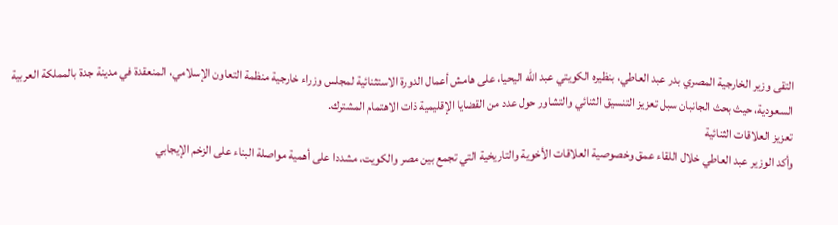التقى وزير الخارجية المصري بدر عبد العاطي، بنظيره الكويتي عبد الله اليحيا، على هامش أعمال الدورة الاستثنائية لمجلس وزراء خارجية منظمة التعاون الإسلامي، المنعقدة في مدينة جدة بالمملكة العربية السعودية، حيث بحث الجانبان سبل تعزيز التنسيق الثنائي والتشاور حول عدد من القضايا الإقليمية ذات الاهتمام المشترك.
تعزيز العلاقات الثنائية
وأكد الوزير عبد العاطي خلال اللقاء عمق وخصوصية العلاقات الأخوية والتاريخية التي تجمع بين مصر والكويت، مشددا على أهمية مواصلة البناء على الزخم الإيجابي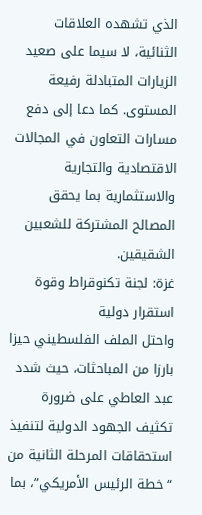الذي تشهده العلاقات الثنائية، لا سيما على صعيد الزيارات المتبادلة رفيعة المستوى. كما دعا إلى دفع مسارات التعاون في المجالات الاقتصادية والتجارية والاستثمارية بما يحقق المصالح المشتركة للشعبين الشقيقين.
غزة: لجنة تكنوقراط وقوة استقرار دولية
واحتل الملف الفلسطيني حيزا بارزا من المباحثات، حيث شدد عبد العاطي على ضرورة تكثيف الجهود الدولية لتنفيذ استحقاقات المرحلة الثانية من “خطة الرئيس الأمريكي”، بما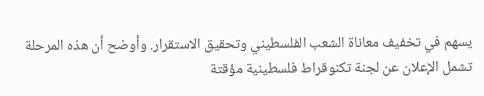يسهم في تخفيف معاناة الشعب الفلسطيني وتحقيق الاستقرار. وأوضح أن هذه المرحلة تشمل الإعلان عن لجنة تكنوقراط فلسطينية مؤقتة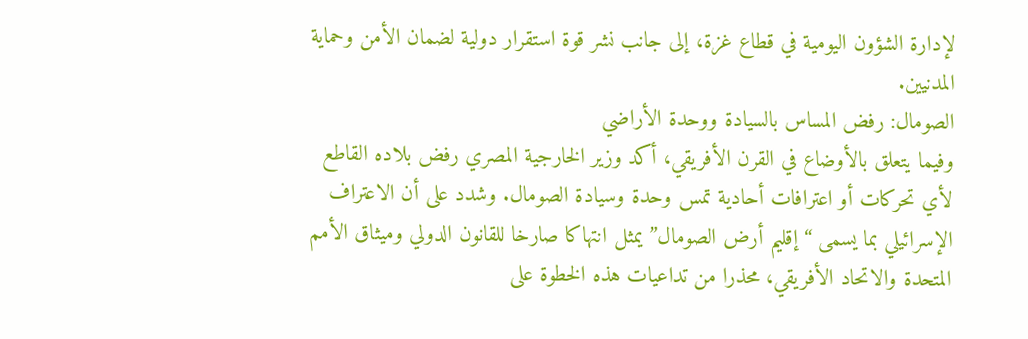لإدارة الشؤون اليومية في قطاع غزة، إلى جانب نشر قوة استقرار دولية لضمان الأمن وحماية المدنيين.
الصومال: رفض المساس بالسيادة ووحدة الأراضي
وفيما يتعلق بالأوضاع في القرن الأفريقي، أكد وزير الخارجية المصري رفض بلاده القاطع لأي تحركات أو اعترافات أحادية تمس وحدة وسيادة الصومال. وشدد على أن الاعتراف الإسرائيلي بما يسمى “إقليم أرض الصومال” يمثل انتهاكا صارخا للقانون الدولي وميثاق الأمم المتحدة والاتحاد الأفريقي، محذرا من تداعيات هذه الخطوة على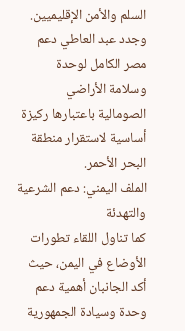السلم والأمن الإقليميين. وجدد عبد العاطي دعم مصر الكامل لوحدة وسلامة الأراضي الصومالية باعتبارها ركيزة أساسية لاستقرار منطقة البحر الأحمر.
الملف اليمني: دعم الشرعية والتهدئة
كما تناول اللقاء تطورات الأوضاع في اليمن، حيث أكد الجانبان أهمية دعم وحدة وسيادة الجمهورية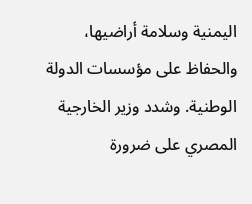اليمنية وسلامة أراضيها، والحفاظ على مؤسسات الدولة الوطنية. وشدد وزير الخارجية المصري على ضرورة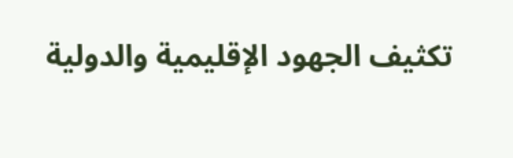تكثيف الجهود الإقليمية والدولية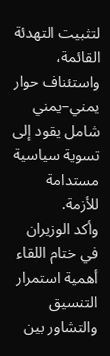لتثبيت التهدئة القائمة، واستئناف حوار يمني–يمني شامل يقود إلى تسوية سياسية مستدامة للأزمة.
وأكد الوزيران في ختام اللقاء أهمية استمرار التنسيق والتشاور بين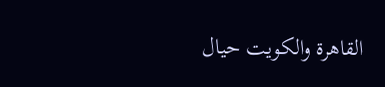القاهرة والكويت حيال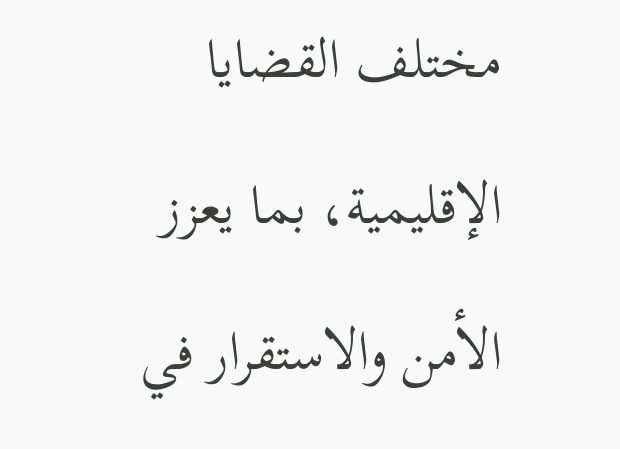مختلف القضايا الإقليمية، بما يعزز الأمن والاستقرار في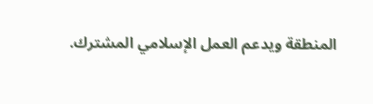المنطقة ويدعم العمل الإسلامي المشترك.